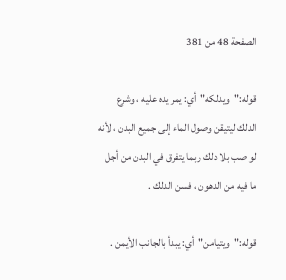الصفحة 48 من 381

قوله:"ويدلكه"أي: يمر يده عليه ، وشرع الدلك ليتيقن وصول الماء إلى جميع البدن ، لأنه لو صب بلا دلك ربما يتفرق في البدن من أجل ما فيه من الدهون ، فسن الدلك .

قوله:"ويتيامن"أي: يبدأ بالجانب الأيمن .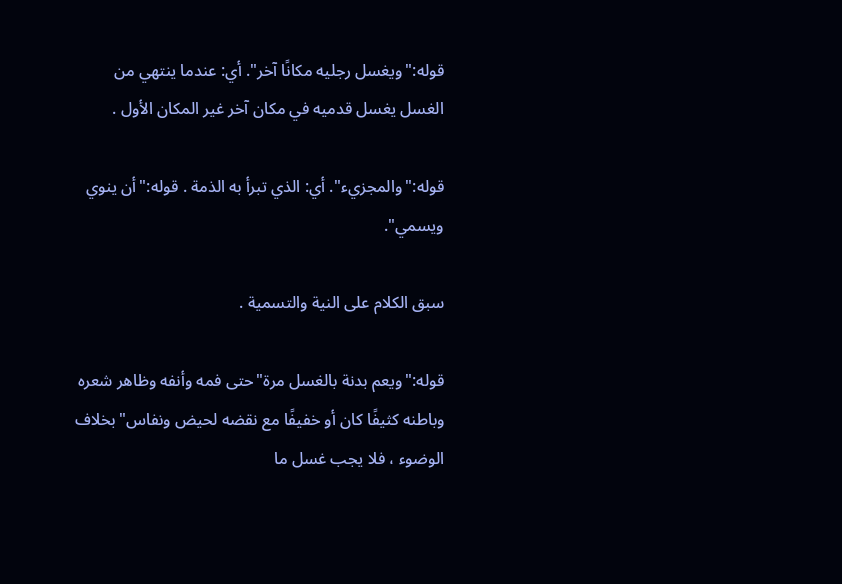قوله:"ويغسل رجليه مكانًا آخر". أي: عندما ينتهي من الغسل يغسل قدميه في مكان آخر غير المكان الأول .

قوله:"والمجزيء". أي: الذي تبرأ به الذمة . قوله:"أن ينوي ويسمي".

سبق الكلام على النية والتسمية .

قوله:"ويعم بدنة بالغسل مرة"حتى فمه وأنفه وظاهر شعره وباطنه كثيفًا كان أو خفيفًا مع نقضه لحيض ونفاس"بخلاف الوضوء ، فلا يجب غسل ما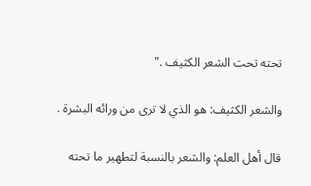تحته تحت الشعر الكثيف ."

والشعر الكثيف: هو الذي لا ترى من ورائه البشرة .

قال أهل العلم: والشعر بالنسبة لتطهير ما تحته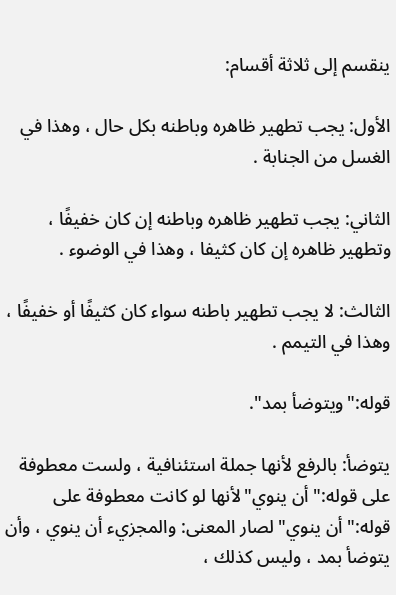ينقسم إلى ثلاثة أقسام:

الأول: يجب تطهير ظاهره وباطنه بكل حال ، وهذا في الغسل من الجنابة .

الثاني: يجب تطهير ظاهره وباطنه إن كان خفيفًا ، وتطهير ظاهره إن كان كثيفا ، وهذا في الوضوء .

الثالث: لا يجب تطهير باطنه سواء كان كثيفًا أو خفيفًا ، وهذا في التيمم .

قوله:"ويتوضأ بمد".

يتوضأ: بالرفع لأنها جملة استئنافية ، ولست معطوفة على قوله:"أن ينوي"لأنها لو كانت معطوفة على قوله:"أن ينوي"لصار المعنى: والمجزيء أن ينوي ، وأن يتوضأ بمد ، وليس كذلك ،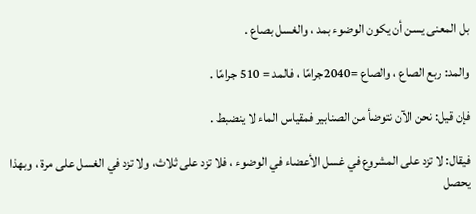بل المعنى يسن أن يكون الوضوء بمد ، والغسل بصاع .

والمد: ربع الصاع ، والصاع =2040جرامًا ، فالمد = 510 جرامًا .

فإن قيل: نحن الآن نتوضأ من الصنابير فمقياس الماء لا ينضبط .

فيقال: لا تزد على المشروع في غسل الأعضاء في الوضوء ، فلا تزد على ثلاث، ولا تزد في الغسل على مرة ، وبهذا يحصل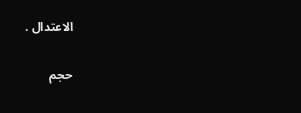الاعتدال .

حجم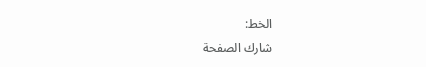الخط:
شارك الصفحة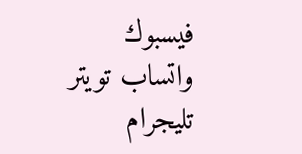فيسبوك واتساب تويتر تليجرام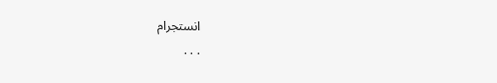انستجرام
. . .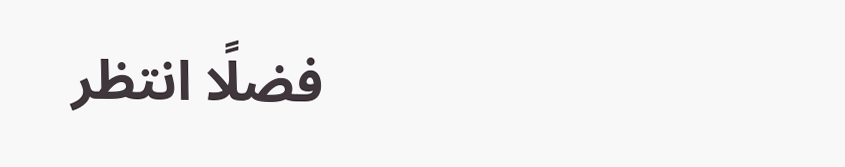فضلًا انتظر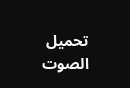تحميل الصوت